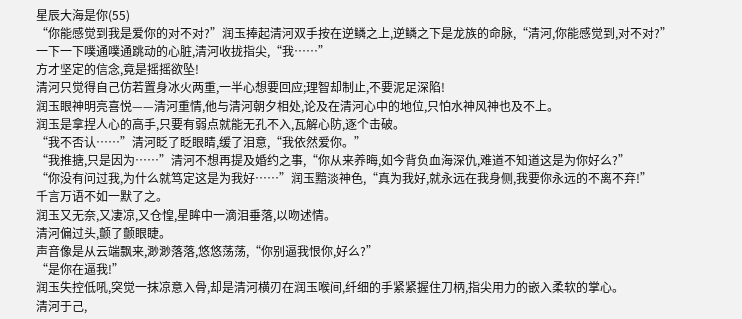星辰大海是你(55)
“你能感觉到我是爱你的对不对?”润玉捧起清河双手按在逆鳞之上,逆鳞之下是龙族的命脉,“清河,你能感觉到,对不对?”
一下一下噗通噗通跳动的心脏,清河收拢指尖,“我……”
方才坚定的信念,竟是摇摇欲坠!
清河只觉得自己仿若置身冰火两重,一半心想要回应;理智却制止,不要泥足深陷!
润玉眼神明亮喜悦——清河重情,他与清河朝夕相处,论及在清河心中的地位,只怕水神风神也及不上。
润玉是拿捏人心的高手,只要有弱点就能无孔不入,瓦解心防,逐个击破。
“我不否认……”清河眨了眨眼睛,缓了泪意,“我依然爱你。”
“我推搪,只是因为……”清河不想再提及婚约之事,“你从来养晦,如今背负血海深仇,难道不知道这是为你好么?”
“你没有问过我,为什么就笃定这是为我好……”润玉黯淡神色,“真为我好,就永远在我身侧,我要你永远的不离不弃!”
千言万语不如一默了之。
润玉又无奈,又凄凉,又仓惶,星眸中一滴泪垂落,以吻述情。
清河偏过头,颤了颤眼睫。
声音像是从云端飘来,渺渺落落,悠悠荡荡,“你别逼我恨你,好么?”
“是你在逼我!”
润玉失控低吼,突觉一抹凉意入骨,却是清河横刃在润玉喉间,纤细的手紧紧握住刀柄,指尖用力的嵌入柔软的掌心。
清河于己,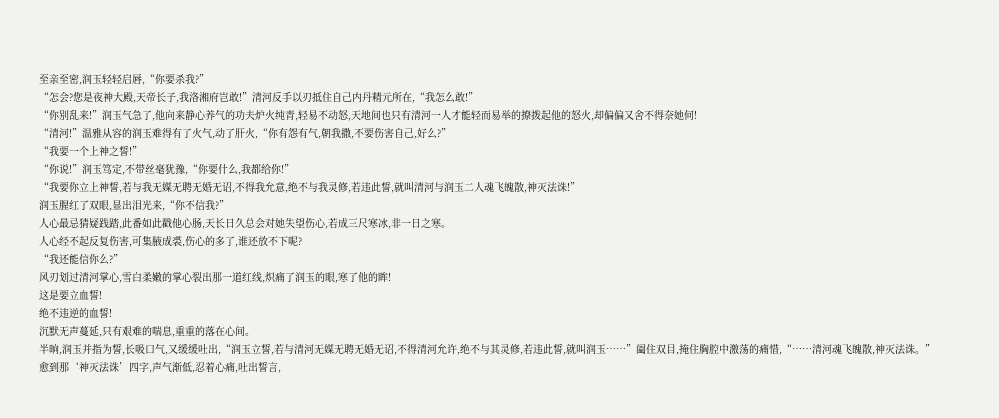至亲至密,润玉轻轻启唇,“你要杀我?”
“怎会?您是夜神大殿,天帝长子,我洛湘府岂敢!”清河反手以刃抵住自己内丹精元所在,“我怎么敢!”
“你别乱来!”润玉气急了,他向来静心养气的功夫炉火纯青,轻易不动怒,天地间也只有清河一人才能轻而易举的撩拨起他的怒火,却偏偏又舍不得奈她何!
“清河!”温雅从容的润玉难得有了火气,动了肝火,“你有怨有气,朝我撒,不要伤害自己,好么?”
“我要一个上神之誓!”
“你说!”润玉笃定,不带丝毫犹豫,“你要什么,我都给你!”
“我要你立上神誓,若与我无媒无聘无婚无诏,不得我允意,绝不与我灵修,若违此誓,就叫清河与润玉二人魂飞魄散,神灭法诛!”
润玉腥红了双眼,显出泪光来,“你不信我?”
人心最忌猜疑践踏,此番如此戳他心肠,天长日久总会对她失望伤心,若成三尺寒冰,非一日之寒。
人心经不起反复伤害,可集腋成裘,伤心的多了,谁还放不下呢?
“我还能信你么?”
风刃划过清河掌心,雪白柔嫩的掌心裂出那一道红线,炽痛了润玉的眼,寒了他的眸!
这是要立血誓!
绝不违逆的血誓!
沉默无声蔓延,只有艰难的喘息,重重的落在心间。
半晌,润玉并指为誓,长吸口气,又缓缓吐出,“润玉立誓,若与清河无媒无聘无婚无诏,不得清河允许,绝不与其灵修,若违此誓,就叫润玉……”阖住双目,掩住胸腔中激荡的痛惜,“……清河魂飞魄散,神灭法诛。”
愈到那‘神灭法诛’四字,声气渐低,忍着心痛,吐出誓言,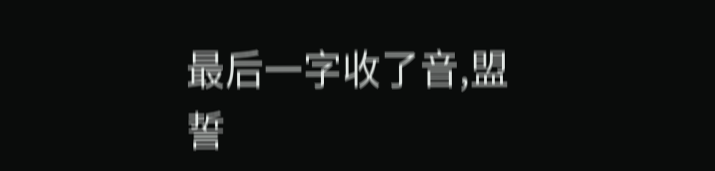最后一字收了音,盟誓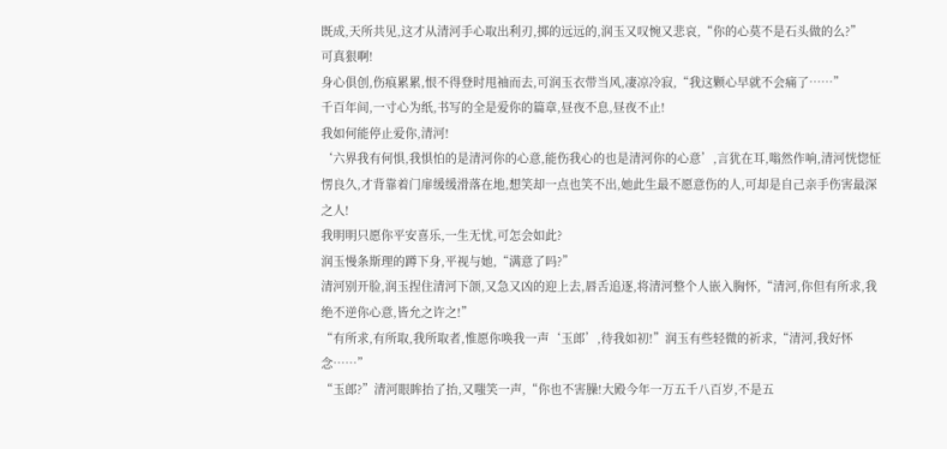既成,天所共见,这才从清河手心取出利刃,掷的远远的,润玉又叹惋又悲哀,“你的心莫不是石头做的么?”
可真狠啊!
身心俱创,伤痕累累,恨不得登时甩袖而去,可润玉衣带当风,凄凉冷寂,“我这颗心早就不会痛了……”
千百年间,一寸心为纸,书写的全是爱你的篇章,昼夜不息,昼夜不止!
我如何能停止爱你,清河!
‘六界我有何惧,我惧怕的是清河你的心意,能伤我心的也是清河你的心意’,言犹在耳,嗡然作响,清河恍惚怔愣良久,才背靠着门扉缓缓滑落在地,想笑却一点也笑不出,她此生最不愿意伤的人,可却是自己亲手伤害最深之人!
我明明只愿你平安喜乐,一生无忧,可怎会如此?
润玉慢条斯理的蹲下身,平视与她,“满意了吗?”
清河别开脸,润玉捏住清河下颌,又急又凶的迎上去,唇舌追逐,将清河整个人嵌入胸怀,“清河,你但有所求,我绝不逆你心意,皆允之许之!”
“有所求,有所取,我所取者,惟愿你唤我一声‘玉郎’,待我如初!”润玉有些轻微的祈求,“清河,我好怀念……”
“玉郎?”清河眼眸抬了抬,又嗤笑一声,“你也不害臊!大殿今年一万五千八百岁,不是五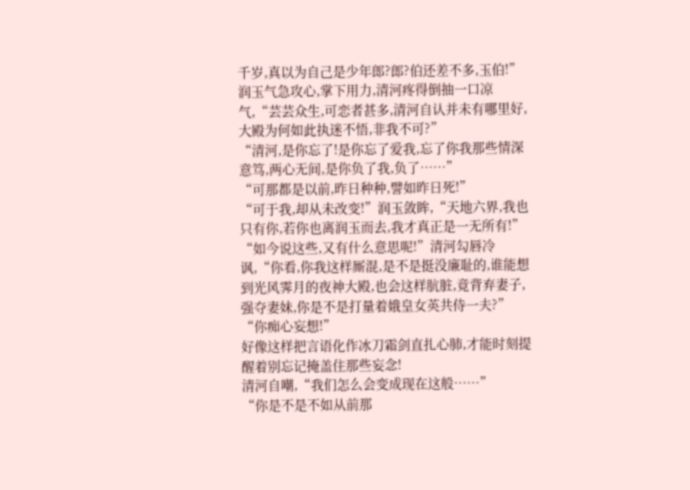千岁,真以为自己是少年郎?郎?伯还差不多,玉伯!”
润玉气急攻心,掌下用力,清河疼得倒抽一口凉气,“芸芸众生,可恋者甚多,清河自认并未有哪里好,大殿为何如此执迷不悟,非我不可?”
“清河,是你忘了!是你忘了爱我,忘了你我那些情深意笃,两心无间,是你负了我,负了……”
“可那都是以前,昨日种种,譬如昨日死!”
“可于我,却从未改变!”润玉敛眸,“天地六界,我也只有你,若你也离润玉而去,我才真正是一无所有!”
“如今说这些,又有什么意思呢!”清河勾唇冷讽,“你看,你我这样厮混,是不是挺没廉耻的,谁能想到光风霁月的夜神大殿,也会这样肮脏,竟背弃妻子,强夺妻妹,你是不是打量着娥皇女英共侍一夫?”
“你痴心妄想!”
好像这样把言语化作冰刀霜剑直扎心肺,才能时刻提醒着别忘记掩盖住那些妄念!
清河自嘲,“我们怎么会变成现在这般……”
“你是不是不如从前那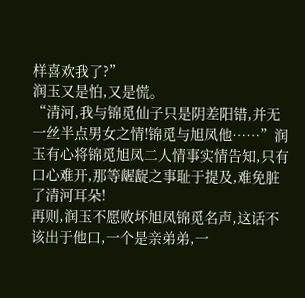样喜欢我了?”
润玉又是怕,又是慌。
“清河,我与锦觅仙子只是阴差阳错,并无一丝半点男女之情!锦觅与旭凤他……”润玉有心将锦觅旭凤二人情事实情告知,只有口心难开,那等龌龊之事耻于提及,难免脏了清河耳朵!
再则,润玉不愿败坏旭凤锦觅名声,这话不该出于他口,一个是亲弟弟,一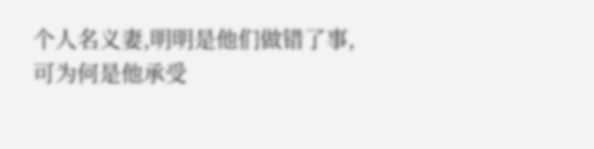个人名义妻,明明是他们做错了事,可为何是他承受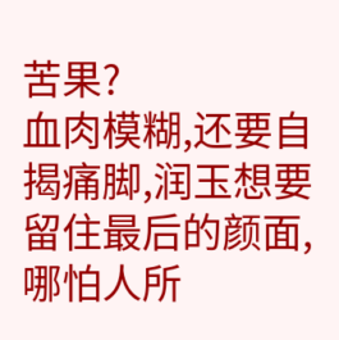苦果?
血肉模糊,还要自揭痛脚,润玉想要留住最后的颜面,哪怕人所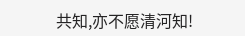共知,亦不愿清河知!